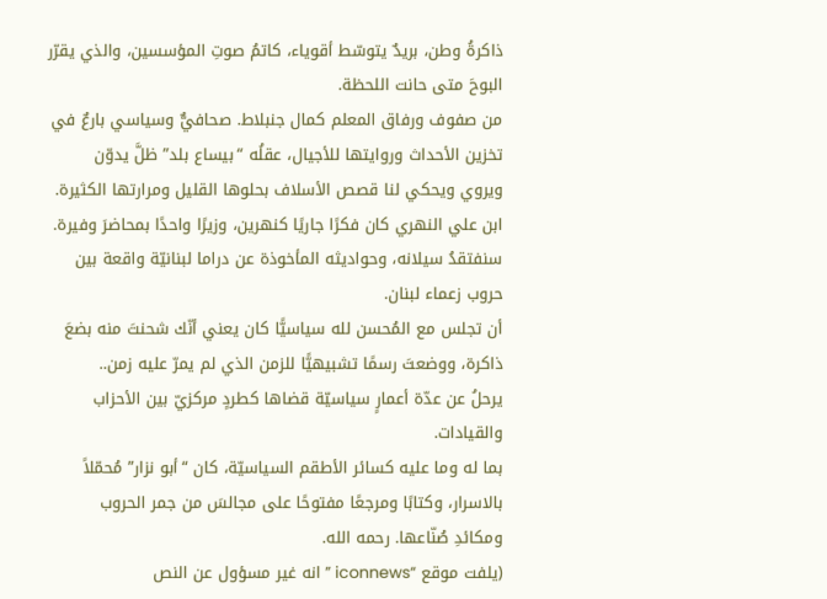ذاكرةُ وطن، بريدٌ يتوسّط أقوياء، كاتمُ صوتِ المؤسسين، والذي يقرّر البوحَ متى حانت اللحظة.
من صفوف ورفاق المعلم كمال جنبلاط. صحافيٌّ وسياسي بارعٌ في تخزين الأحداث وروايتها للأجيال، عقلُه “بيساع بلد” ظلَّ يدوّن ويروي ويحكي لنا قصص الأسلاف بحلوها القليل ومرارتها الكثيرة.
ابن علي النهري كان فكرًا جاريًا كنهرين، وزيرًا واحدًا بمحاضرَ وفيرة. سنفتقدُ سيلانه، وحواديثه المأخوذة عن دراما لبنانيّة واقعة بين حروب زعماء لبنان.
أن تجلس مع المُحسن لله سياسيًّا كان يعني أنّك شحنتَ منه بضعَ ذاكرة، ووضعتَ رسمًا تشبيهيًّا للزمن الذي لم يمرّ عليه زمن..
يرحلُ عن عدّة أعمارٍ سياسيّة قضاها كطردٍ مركزيّ بين الأحزاب والقيادات.
بما له وما عليه كسائر الأطقم السياسيّة، كان “أبو نزار” مُحمّلاً بالاسرار، وكتابًا ومرجعًا مفتوحًا على مجالسَ من جمر الحروب ومكائدِ صُنّاعها. رحمه الله.
(يلفت موقع “iconnews ” انه غير مسؤول عن النص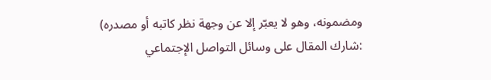ومضمونه، وهو لا يعبّر إلا عن وجهة نظر كاتبه أو مصدره)
:شارك المقال على وسائل التواصل الإجتماعي